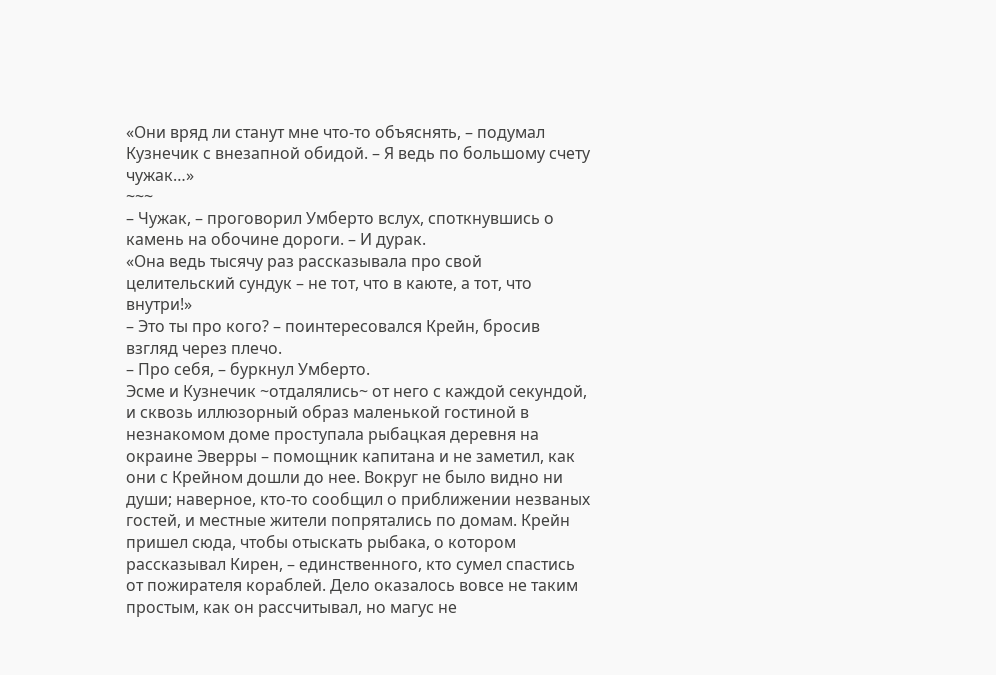«Они вряд ли станут мне что-то объяснять, – подумал Кузнечик с внезапной обидой. – Я ведь по большому счету чужак…»
~~~
– Чужак, – проговорил Умберто вслух, споткнувшись о камень на обочине дороги. – И дурак.
«Она ведь тысячу раз рассказывала про свой целительский сундук – не тот, что в каюте, а тот, что внутри!»
– Это ты про кого? – поинтересовался Крейн, бросив взгляд через плечо.
– Про себя, – буркнул Умберто.
Эсме и Кузнечик ~отдалялись~ от него с каждой секундой, и сквозь иллюзорный образ маленькой гостиной в незнакомом доме проступала рыбацкая деревня на окраине Эверры – помощник капитана и не заметил, как они с Крейном дошли до нее. Вокруг не было видно ни души; наверное, кто-то сообщил о приближении незваных гостей, и местные жители попрятались по домам. Крейн пришел сюда, чтобы отыскать рыбака, о котором рассказывал Кирен, – единственного, кто сумел спастись от пожирателя кораблей. Дело оказалось вовсе не таким простым, как он рассчитывал, но магус не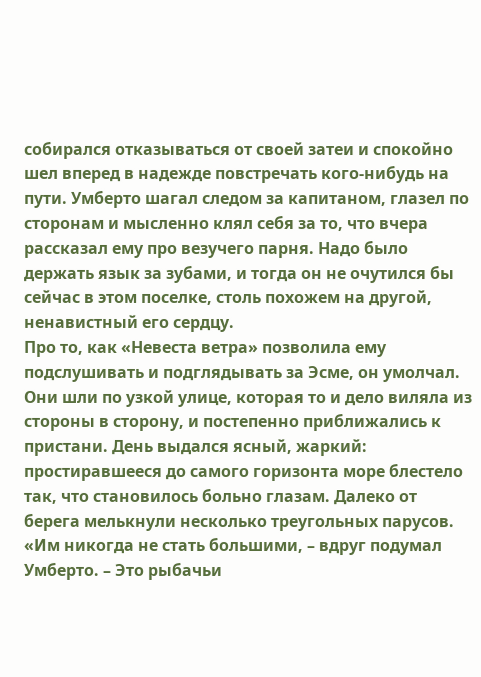собирался отказываться от своей затеи и спокойно шел вперед в надежде повстречать кого-нибудь на пути. Умберто шагал следом за капитаном, глазел по сторонам и мысленно клял себя за то, что вчера рассказал ему про везучего парня. Надо было держать язык за зубами, и тогда он не очутился бы сейчас в этом поселке, столь похожем на другой, ненавистный его сердцу.
Про то, как «Невеста ветра» позволила ему подслушивать и подглядывать за Эсме, он умолчал.
Они шли по узкой улице, которая то и дело виляла из стороны в сторону, и постепенно приближались к пристани. День выдался ясный, жаркий: простиравшееся до самого горизонта море блестело так, что становилось больно глазам. Далеко от берега мелькнули несколько треугольных парусов.
«Им никогда не стать большими, – вдруг подумал Умберто. – Это рыбачьи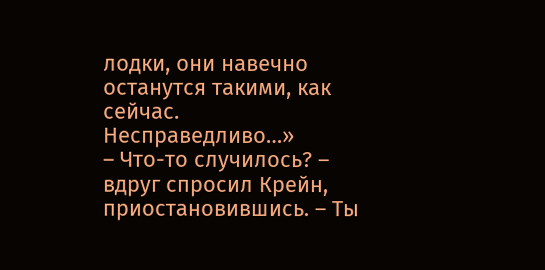лодки, они навечно останутся такими, как сейчас. Несправедливо…»
– Что-то случилось? – вдруг спросил Крейн, приостановившись. – Ты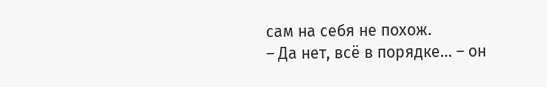сам на себя не похож.
– Да нет, всё в порядке… – он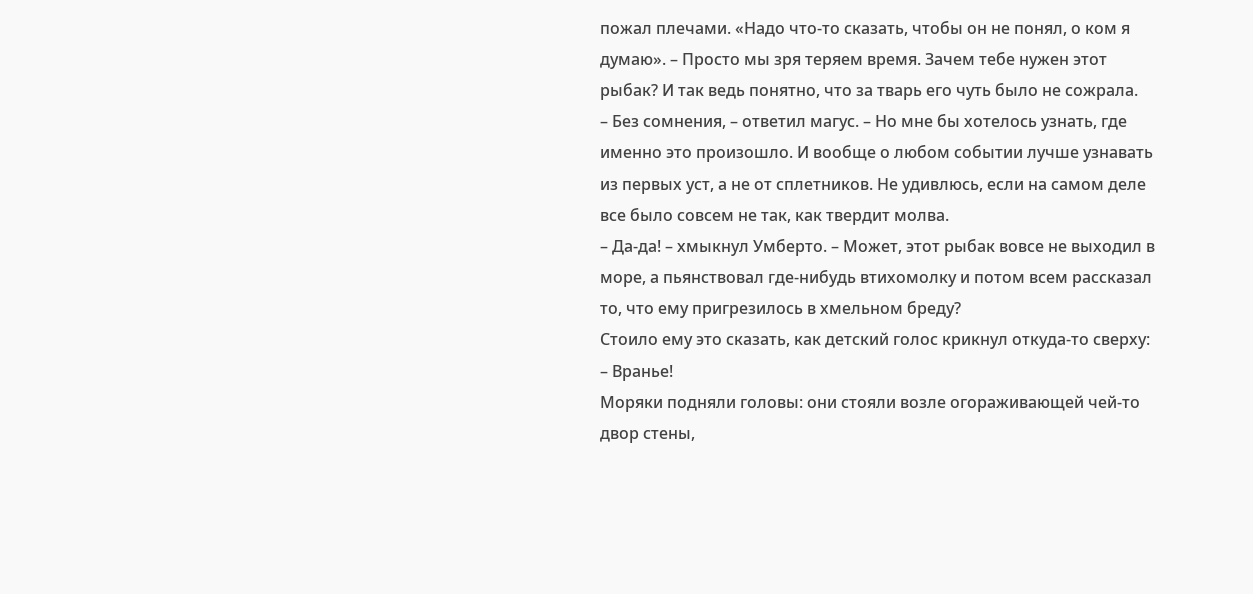пожал плечами. «Надо что-то сказать, чтобы он не понял, о ком я думаю». – Просто мы зря теряем время. Зачем тебе нужен этот рыбак? И так ведь понятно, что за тварь его чуть было не сожрала.
– Без сомнения, – ответил магус. – Но мне бы хотелось узнать, где именно это произошло. И вообще о любом событии лучше узнавать из первых уст, а не от сплетников. Не удивлюсь, если на самом деле все было совсем не так, как твердит молва.
– Да-да! – хмыкнул Умберто. – Может, этот рыбак вовсе не выходил в море, а пьянствовал где-нибудь втихомолку и потом всем рассказал то, что ему пригрезилось в хмельном бреду?
Стоило ему это сказать, как детский голос крикнул откуда-то сверху:
– Вранье!
Моряки подняли головы: они стояли возле огораживающей чей-то двор стены,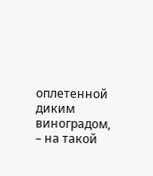оплетенной диким виноградом, – на такой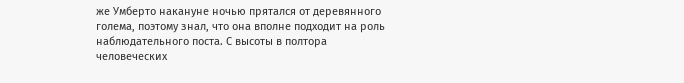же Умберто накануне ночью прятался от деревянного голема, поэтому знал, что она вполне подходит на роль наблюдательного поста. С высоты в полтора человеческих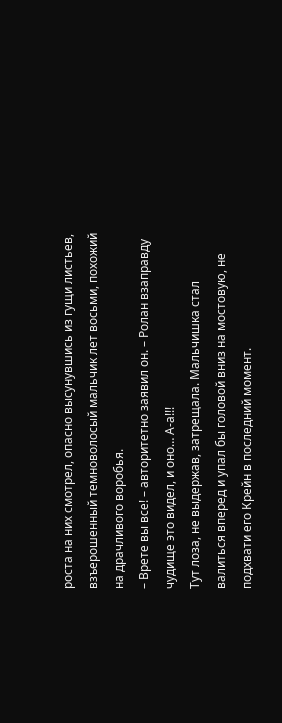роста на них смотрел, опасно высунувшись из гущи листьев, взъерошенный темноволосый мальчик лет восьми, похожий на драчливого воробья.
– Врете вы все! – авторитетно заявил он. – Ролан взаправду чудище это видел, и оно… А-а!!!
Тут лоза, не выдержав, затрещала. Мальчишка стал валиться вперед и упал бы головой вниз на мостовую, не подхвати его Крейн в последний момент.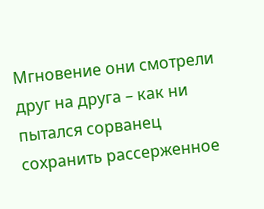Мгновение они смотрели друг на друга – как ни пытался сорванец сохранить рассерженное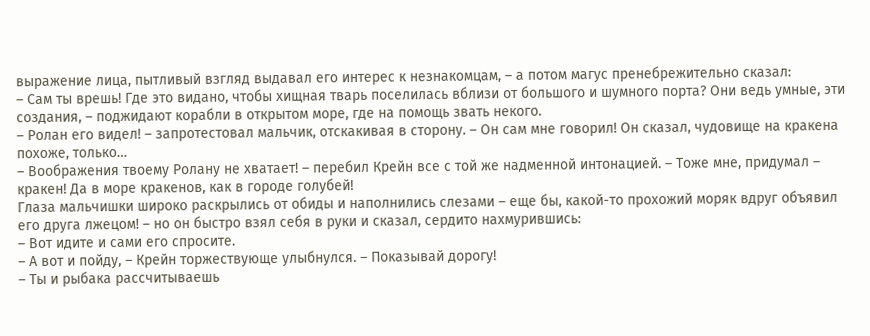выражение лица, пытливый взгляд выдавал его интерес к незнакомцам, – а потом магус пренебрежительно сказал:
– Сам ты врешь! Где это видано, чтобы хищная тварь поселилась вблизи от большого и шумного порта? Они ведь умные, эти создания, – поджидают корабли в открытом море, где на помощь звать некого.
– Ролан его видел! – запротестовал мальчик, отскакивая в сторону. – Он сам мне говорил! Он сказал, чудовище на кракена похоже, только…
– Воображения твоему Ролану не хватает! – перебил Крейн все с той же надменной интонацией. – Тоже мне, придумал – кракен! Да в море кракенов, как в городе голубей!
Глаза мальчишки широко раскрылись от обиды и наполнились слезами – еще бы, какой-то прохожий моряк вдруг объявил его друга лжецом! – но он быстро взял себя в руки и сказал, сердито нахмурившись:
– Вот идите и сами его спросите.
– А вот и пойду, – Крейн торжествующе улыбнулся. – Показывай дорогу!
– Ты и рыбака рассчитываешь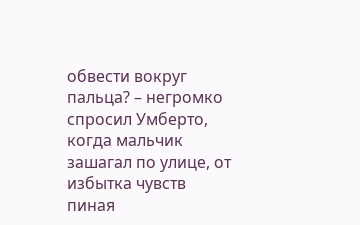обвести вокруг пальца? – негромко спросил Умберто, когда мальчик зашагал по улице, от избытка чувств пиная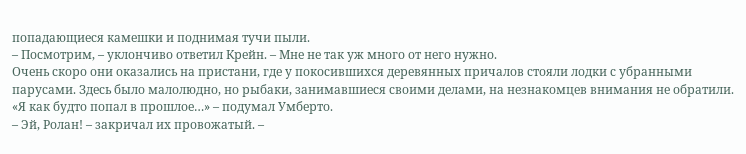попадающиеся камешки и поднимая тучи пыли.
– Посмотрим, – уклончиво ответил Крейн. – Мне не так уж много от него нужно.
Очень скоро они оказались на пристани, где у покосившихся деревянных причалов стояли лодки с убранными парусами. Здесь было малолюдно, но рыбаки, занимавшиеся своими делами, на незнакомцев внимания не обратили.
«Я как будто попал в прошлое…» – подумал Умберто.
– Эй, Ролан! – закричал их провожатый. –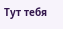Тут тебя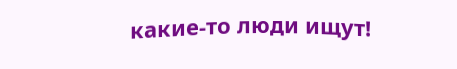какие-то люди ищут!